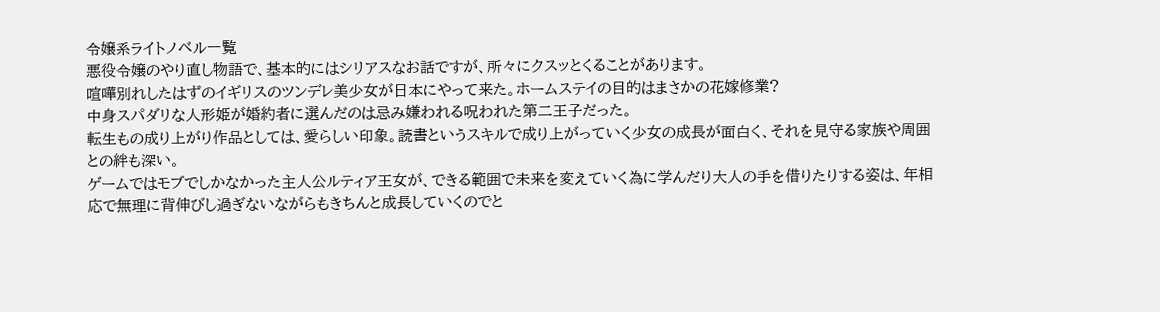令嬢系ライトノベル一覧
悪役令嬢のやり直し物語で、基本的にはシリアスなお話ですが、所々にクスッとくることがあります。
喧嘩別れしたはずのイギリスのツンデレ美少女が日本にやって来た。ホームステイの目的はまさかの花嫁修業?
中身スパダリな人形姫が婚約者に選んだのは忌み嫌われる呪われた第二王子だった。
転生もの成り上がり作品としては、愛らしい印象。読書というスキルで成り上がっていく少女の成長が面白く、それを見守る家族や周囲との絆も深い。
ゲームではモブでしかなかった主人公ルティア王女が、できる範囲で未来を変えていく為に学んだり大人の手を借りたりする姿は、年相応で無理に背伸びし過ぎないながらもきちんと成長していくのでと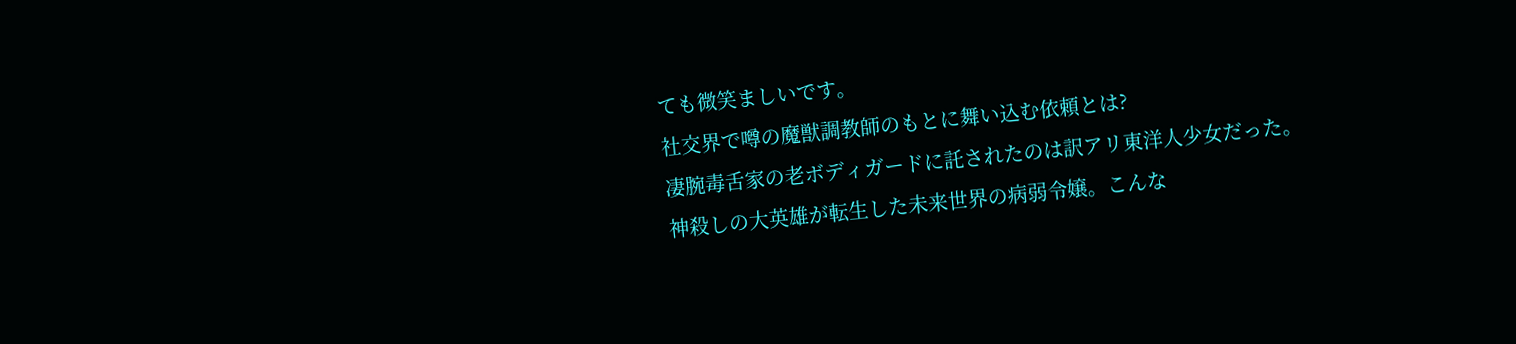ても微笑ましいです。
社交界で噂の魔獣調教師のもとに舞い込む依頼とは?
凄腕毒舌家の老ボディガードに託されたのは訳アリ東洋人少女だった。
神殺しの大英雄が転生した未来世界の病弱令嬢。こんな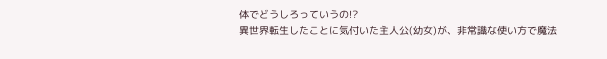体でどうしろっていうの!?
異世界転生したことに気付いた主人公(幼女)が、非常識な使い方で魔法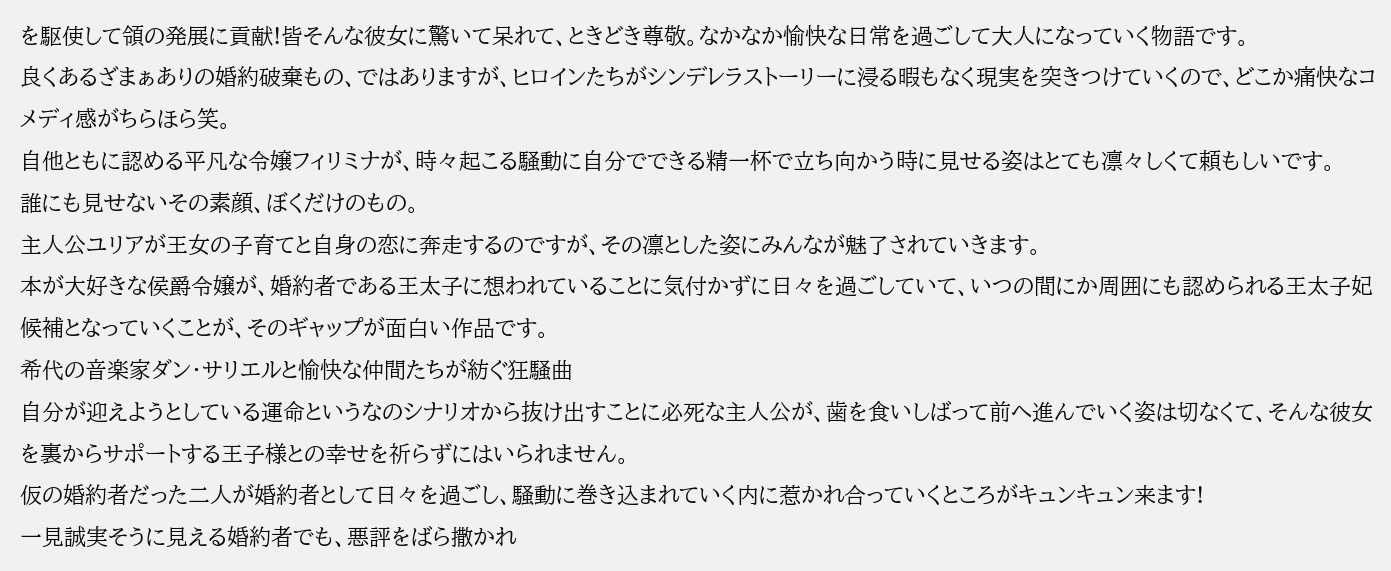を駆使して領の発展に貢献!皆そんな彼女に驚いて呆れて、ときどき尊敬。なかなか愉快な日常を過ごして大人になっていく物語です。
良くあるざまぁありの婚約破棄もの、ではありますが、ヒロインたちがシンデレラストーリーに浸る暇もなく現実を突きつけていくので、どこか痛快なコメディ感がちらほら笑。
自他ともに認める平凡な令嬢フィリミナが、時々起こる騒動に自分でできる精一杯で立ち向かう時に見せる姿はとても凛々しくて頼もしいです。
誰にも見せないその素顔、ぼくだけのもの。
主人公ユリアが王女の子育てと自身の恋に奔走するのですが、その凛とした姿にみんなが魅了されていきます。
本が大好きな侯爵令嬢が、婚約者である王太子に想われていることに気付かずに日々を過ごしていて、いつの間にか周囲にも認められる王太子妃候補となっていくことが、そのギャップが面白い作品です。
希代の音楽家ダン・サリエルと愉快な仲間たちが紡ぐ狂騒曲
自分が迎えようとしている運命というなのシナリオから抜け出すことに必死な主人公が、歯を食いしばって前へ進んでいく姿は切なくて、そんな彼女を裏からサポートする王子様との幸せを祈らずにはいられません。
仮の婚約者だった二人が婚約者として日々を過ごし、騒動に巻き込まれていく内に惹かれ合っていくところがキュンキュン来ます!
一見誠実そうに見える婚約者でも、悪評をばら撒かれ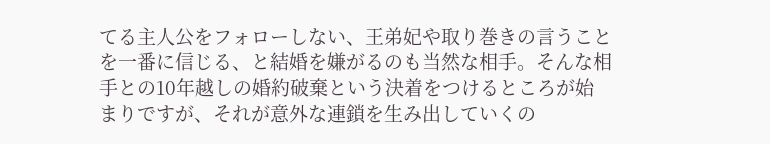てる主人公をフォローしない、王弟妃や取り巻きの言うことを一番に信じる、と結婚を嫌がるのも当然な相手。そんな相手との10年越しの婚約破棄という決着をつけるところが始まりですが、それが意外な連鎖を生み出していくの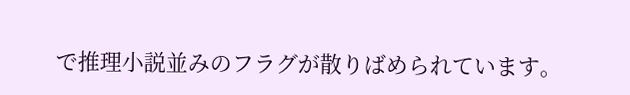で推理小説並みのフラグが散りばめられています。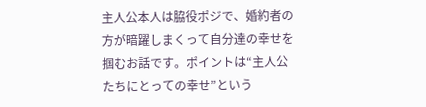主人公本人は脇役ポジで、婚約者の方が暗躍しまくって自分達の幸せを掴むお話です。ポイントは“主人公たちにとっての幸せ”という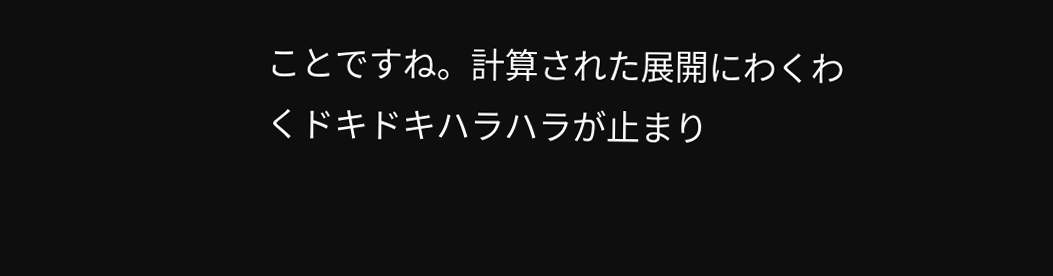ことですね。計算された展開にわくわくドキドキハラハラが止まり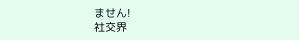ません!
社交界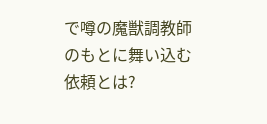で噂の魔獣調教師のもとに舞い込む依頼とは?